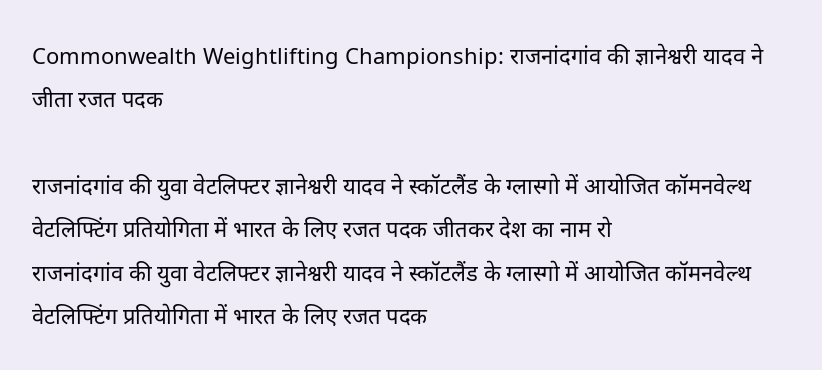Commonwealth Weightlifting Championship: राजनांदगांव की ज्ञानेश्वरी यादव ने जीता रजत पदक

राजनांदगांव की युवा वेटलिफ्टर ज्ञानेश्वरी यादव ने स्कॉटलैंड के ग्लास्गो में आयोजित कॉमनवेल्थ वेटलिफ्टिंग प्रतियोगिता में भारत के लिए रजत पदक जीतकर देश का नाम रो
राजनांदगांव की युवा वेटलिफ्टर ज्ञानेश्वरी यादव ने स्कॉटलैंड के ग्लास्गो में आयोजित कॉमनवेल्थ वेटलिफ्टिंग प्रतियोगिता में भारत के लिए रजत पदक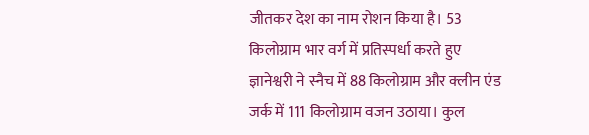जीतकर देश का नाम रोशन किया है। 53 किलोग्राम भार वर्ग में प्रतिस्पर्धा करते हुए ज्ञानेश्वरी ने स्नैच में 88 किलोग्राम और क्लीन एंड जर्क में 111 किलोग्राम वजन उठाया। कुल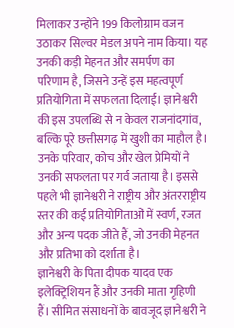मिलाकर उन्होंने 199 किलोग्राम वजन उठाकर सिल्वर मेडल अपने नाम किया। यह उनकी कड़ी मेहनत और समर्पण का परिणाम है, जिसने उन्हें इस महत्वपूर्ण प्रतियोगिता में सफलता दिलाई। ज्ञानेश्वरी की इस उपलब्धि से न केवल राजनांदगांव, बल्कि पूरे छत्तीसगढ़ में खुशी का माहौल है। उनके परिवार, कोच और खेल प्रेमियों ने उनकी सफलता पर गर्व जताया है। इससे पहले भी ज्ञानेश्वरी ने राष्ट्रीय और अंतरराष्ट्रीय स्तर की कई प्रतियोगिताओं में स्वर्ण, रजत और अन्य पदक जीते हैं, जो उनकी मेहनत और प्रतिभा को दर्शाता है।
ज्ञानेश्वरी के पिता दीपक यादव एक इलेक्ट्रिशियन हैं और उनकी माता गृहिणी हैं। सीमित संसाधनों के बावजूद ज्ञानेश्वरी ने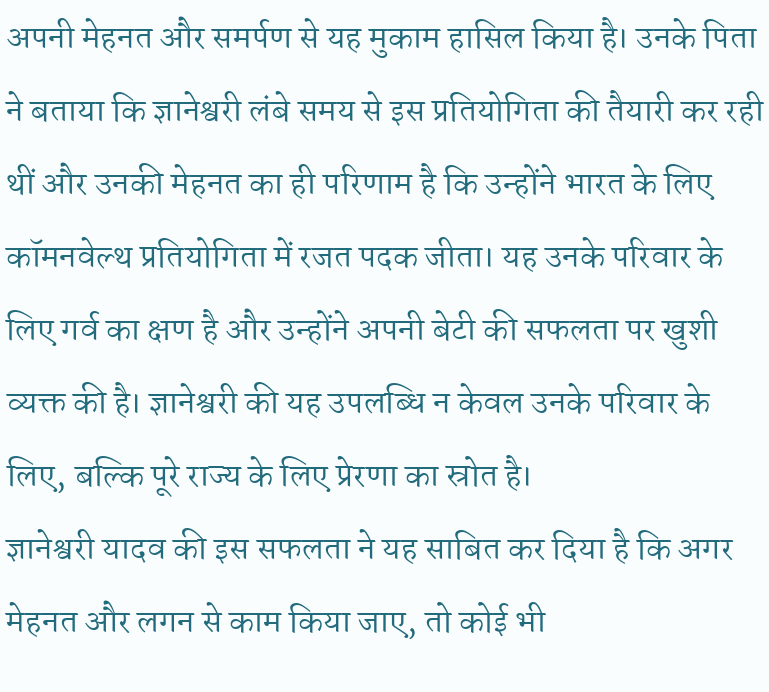अपनी मेहनत और समर्पण से यह मुकाम हासिल किया है। उनके पिता ने बताया कि ज्ञानेश्वरी लंबे समय से इस प्रतियोगिता की तैयारी कर रही थीं और उनकी मेहनत का ही परिणाम है कि उन्होंने भारत के लिए कॉमनवेल्थ प्रतियोगिता में रजत पदक जीता। यह उनके परिवार के लिए गर्व का क्षण है और उन्होंने अपनी बेटी की सफलता पर खुशी व्यक्त की है। ज्ञानेश्वरी की यह उपलब्धि न केवल उनके परिवार के लिए, बल्कि पूरे राज्य के लिए प्रेरणा का स्रोत है।
ज्ञानेश्वरी यादव की इस सफलता ने यह साबित कर दिया है कि अगर मेहनत और लगन से काम किया जाए, तो कोई भी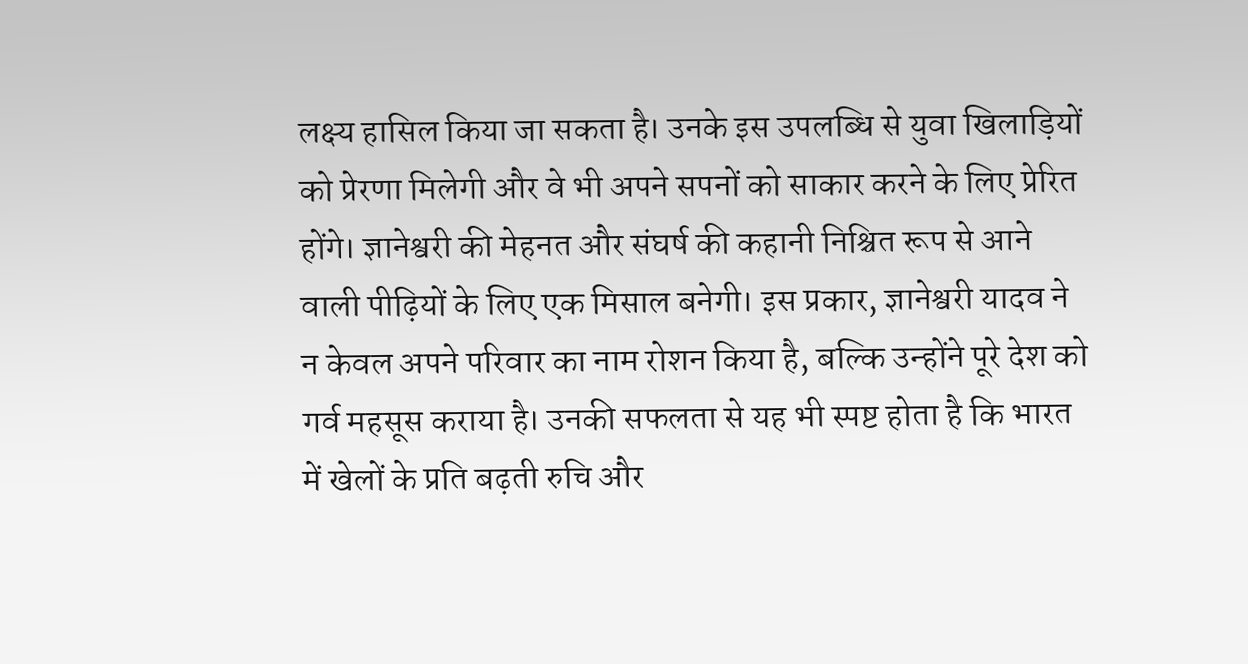लक्ष्य हासिल किया जा सकता है। उनके इस उपलब्धि से युवा खिलाड़ियों को प्रेरणा मिलेगी और वे भी अपने सपनों को साकार करने के लिए प्रेरित होंगे। ज्ञानेश्वरी की मेहनत और संघर्ष की कहानी निश्चित रूप से आने वाली पीढ़ियों के लिए एक मिसाल बनेगी। इस प्रकार, ज्ञानेश्वरी यादव ने न केवल अपने परिवार का नाम रोशन किया है, बल्कि उन्होंने पूरे देश को गर्व महसूस कराया है। उनकी सफलता से यह भी स्पष्ट होता है कि भारत में खेलों के प्रति बढ़ती रुचि और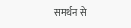समर्थन से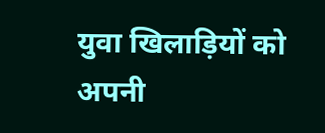युवा खिलाड़ियों को अपनी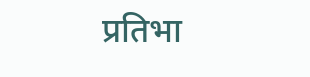प्रतिभा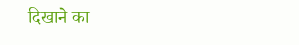दिखाने का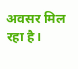अवसर मिल रहा है।